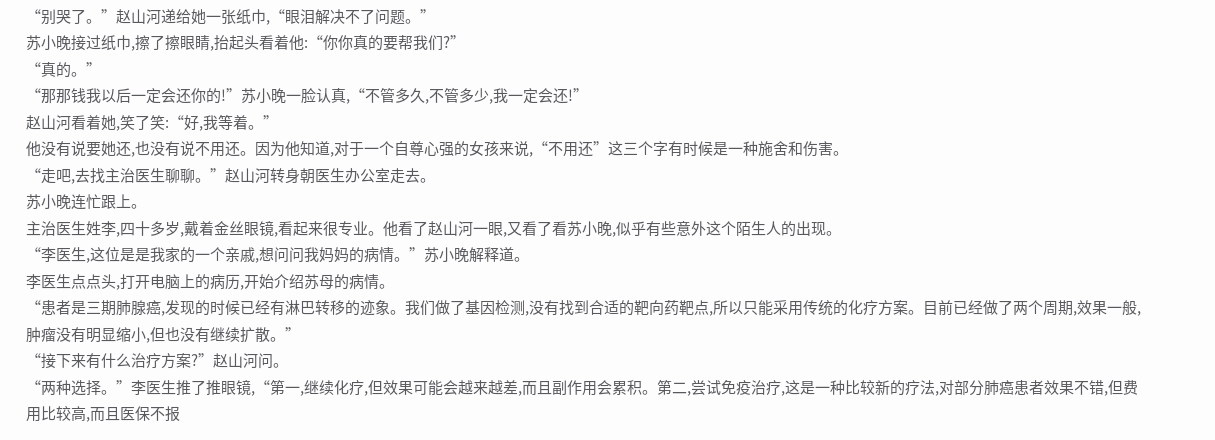“别哭了。”赵山河递给她一张纸巾,“眼泪解决不了问题。”
苏小晚接过纸巾,擦了擦眼睛,抬起头看着他:“你你真的要帮我们?”
“真的。”
“那那钱我以后一定会还你的!”苏小晚一脸认真,“不管多久,不管多少,我一定会还!”
赵山河看着她,笑了笑:“好,我等着。”
他没有说要她还,也没有说不用还。因为他知道,对于一个自尊心强的女孩来说,“不用还”这三个字有时候是一种施舍和伤害。
“走吧,去找主治医生聊聊。”赵山河转身朝医生办公室走去。
苏小晚连忙跟上。
主治医生姓李,四十多岁,戴着金丝眼镜,看起来很专业。他看了赵山河一眼,又看了看苏小晚,似乎有些意外这个陌生人的出现。
“李医生,这位是是我家的一个亲戚,想问问我妈妈的病情。”苏小晚解释道。
李医生点点头,打开电脑上的病历,开始介绍苏母的病情。
“患者是三期肺腺癌,发现的时候已经有淋巴转移的迹象。我们做了基因检测,没有找到合适的靶向药靶点,所以只能采用传统的化疗方案。目前已经做了两个周期,效果一般,肿瘤没有明显缩小,但也没有继续扩散。”
“接下来有什么治疗方案?”赵山河问。
“两种选择。”李医生推了推眼镜,“第一,继续化疗,但效果可能会越来越差,而且副作用会累积。第二,尝试免疫治疗,这是一种比较新的疗法,对部分肺癌患者效果不错,但费用比较高,而且医保不报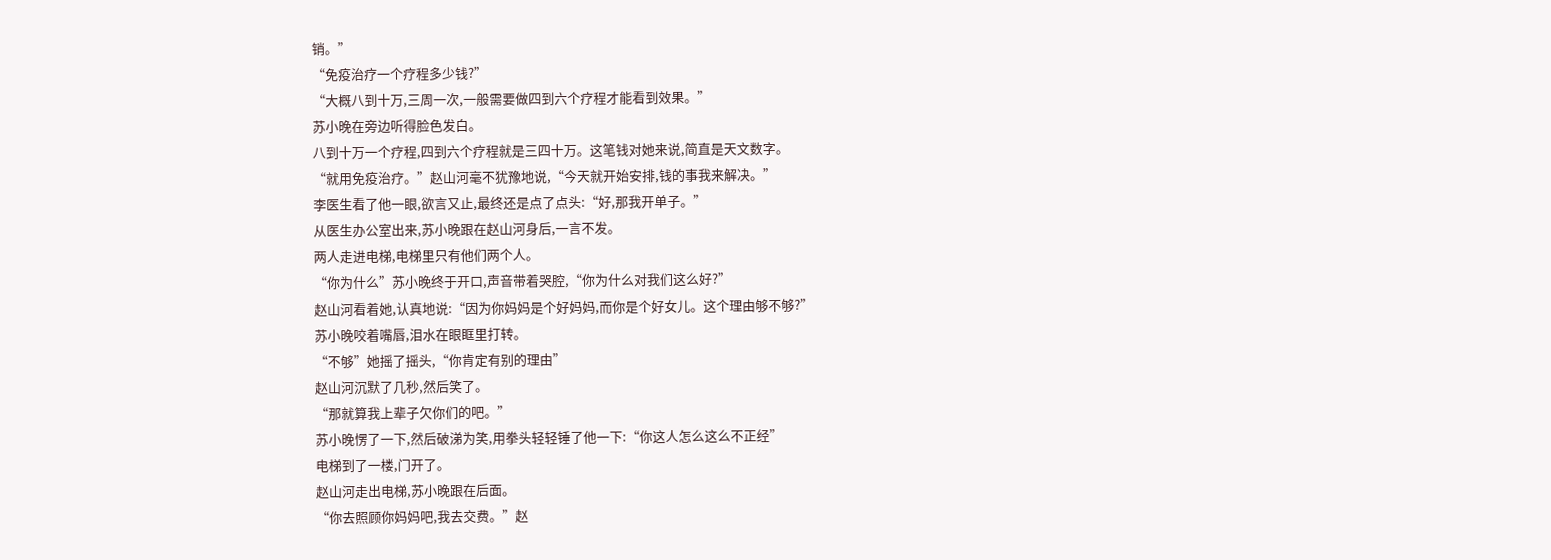销。”
“免疫治疗一个疗程多少钱?”
“大概八到十万,三周一次,一般需要做四到六个疗程才能看到效果。”
苏小晚在旁边听得脸色发白。
八到十万一个疗程,四到六个疗程就是三四十万。这笔钱对她来说,简直是天文数字。
“就用免疫治疗。”赵山河毫不犹豫地说,“今天就开始安排,钱的事我来解决。”
李医生看了他一眼,欲言又止,最终还是点了点头:“好,那我开单子。”
从医生办公室出来,苏小晚跟在赵山河身后,一言不发。
两人走进电梯,电梯里只有他们两个人。
“你为什么”苏小晚终于开口,声音带着哭腔,“你为什么对我们这么好?”
赵山河看着她,认真地说:“因为你妈妈是个好妈妈,而你是个好女儿。这个理由够不够?”
苏小晚咬着嘴唇,泪水在眼眶里打转。
“不够”她摇了摇头,“你肯定有别的理由”
赵山河沉默了几秒,然后笑了。
“那就算我上辈子欠你们的吧。”
苏小晚愣了一下,然后破涕为笑,用拳头轻轻锤了他一下:“你这人怎么这么不正经”
电梯到了一楼,门开了。
赵山河走出电梯,苏小晚跟在后面。
“你去照顾你妈妈吧,我去交费。”赵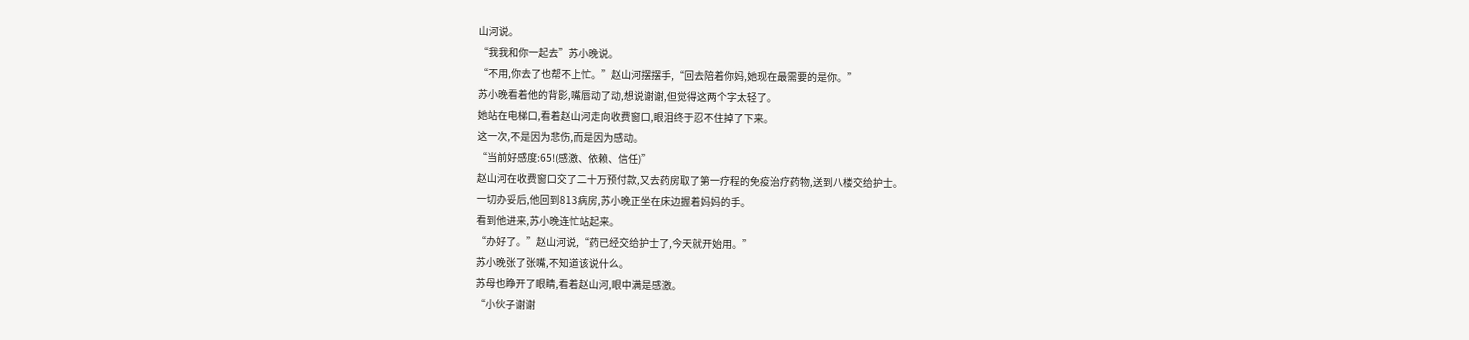山河说。
“我我和你一起去”苏小晚说。
“不用,你去了也帮不上忙。”赵山河摆摆手,“回去陪着你妈,她现在最需要的是你。”
苏小晚看着他的背影,嘴唇动了动,想说谢谢,但觉得这两个字太轻了。
她站在电梯口,看着赵山河走向收费窗口,眼泪终于忍不住掉了下来。
这一次,不是因为悲伤,而是因为感动。
“当前好感度:65!(感激、依赖、信任)”
赵山河在收费窗口交了二十万预付款,又去药房取了第一疗程的免疫治疗药物,送到八楼交给护士。
一切办妥后,他回到813病房,苏小晚正坐在床边握着妈妈的手。
看到他进来,苏小晚连忙站起来。
“办好了。”赵山河说,“药已经交给护士了,今天就开始用。”
苏小晚张了张嘴,不知道该说什么。
苏母也睁开了眼睛,看着赵山河,眼中满是感激。
“小伙子谢谢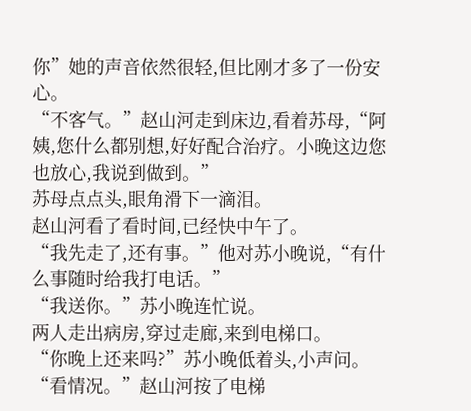你”她的声音依然很轻,但比刚才多了一份安心。
“不客气。”赵山河走到床边,看着苏母,“阿姨,您什么都别想,好好配合治疗。小晚这边您也放心,我说到做到。”
苏母点点头,眼角滑下一滴泪。
赵山河看了看时间,已经快中午了。
“我先走了,还有事。”他对苏小晚说,“有什么事随时给我打电话。”
“我送你。”苏小晚连忙说。
两人走出病房,穿过走廊,来到电梯口。
“你晚上还来吗?”苏小晚低着头,小声问。
“看情况。”赵山河按了电梯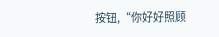按钮,“你好好照顾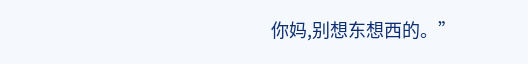你妈,别想东想西的。”